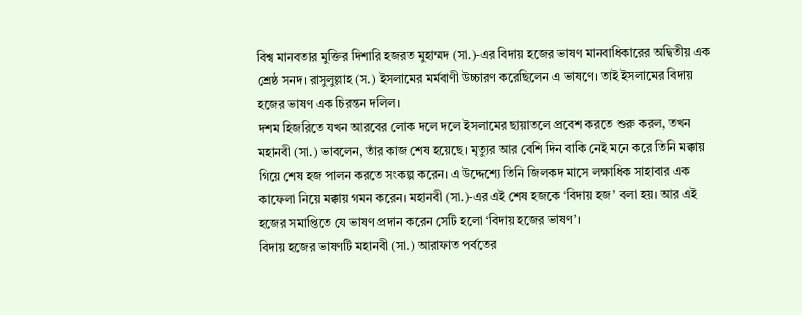বিশ্ব মানবতার মুক্তির দিশারি হজরত মুহাম্মদ (সা.)-এর বিদায় হজের ভাষণ মানবাধিকারের অদ্বিতীয় এক শ্রেষ্ঠ সনদ। রাসুলুল্লাহ (স.) ইসলামের মর্মবাণী উচ্চারণ করেছিলেন এ ভাষণে। তাই ইসলামের বিদায় হজের ভাষণ এক চিরন্তন দলিল।
দশম হিজরিতে যখন আরবের লোক দলে দলে ইসলামের ছায়াতলে প্রবেশ করতে শুরু করল, তখন মহানবী (সা.) ভাবলেন, তাঁর কাজ শেষ হয়েছে। মৃত্যুর আর বেশি দিন বাকি নেই মনে করে তিনি মক্কায় গিয়ে শেষ হজ পালন করতে সংকল্প করেন। এ উদ্দেশ্যে তিনি জিলকদ মাসে লক্ষাধিক সাহাবার এক কাফেলা নিয়ে মক্কায় গমন করেন। মহানবী (সা.)-এর এই শেষ হজকে ‘বিদায় হজ’ বলা হয়। আর এই হজের সমাপ্তিতে যে ভাষণ প্রদান করেন সেটি হলো ‘বিদায় হজের ভাষণ’।
বিদায় হজের ভাষণটি মহানবী (সা.) আরাফাত পর্বতের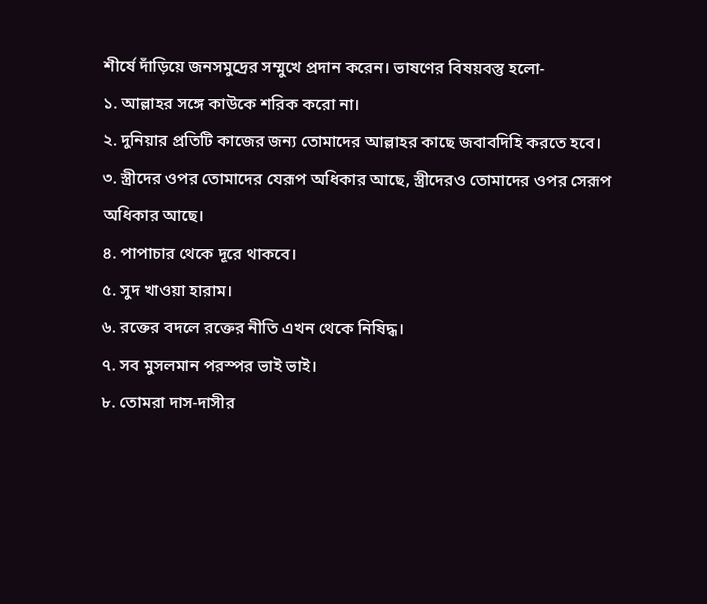শীর্ষে দাঁড়িয়ে জনসমুদ্রের সম্মুখে প্রদান করেন। ভাষণের বিষয়বস্তু হলো-
১. আল্লাহর সঙ্গে কাউকে শরিক করো না।
২. দুনিয়ার প্রতিটি কাজের জন্য তোমাদের আল্লাহর কাছে জবাবদিহি করতে হবে।
৩. স্ত্রীদের ওপর তোমাদের যেরূপ অধিকার আছে, স্ত্রীদেরও তোমাদের ওপর সেরূপ অধিকার আছে।
৪. পাপাচার থেকে দূরে থাকবে।
৫. সুদ খাওয়া হারাম।
৬. রক্তের বদলে রক্তের নীতি এখন থেকে নিষিদ্ধ।
৭. সব মুসলমান পরস্পর ভাই ভাই।
৮. তোমরা দাস-দাসীর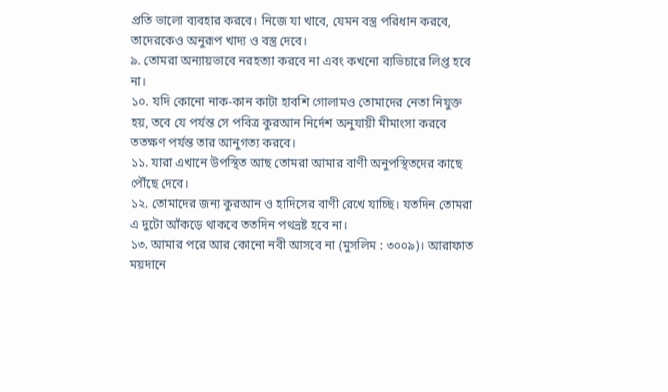প্রতি ভালো ব্যবহার করবে। নিজে যা খাবে, যেমন বস্ত্র পরিধান করবে, তাদেরকেও অনুরূপ খাদ্য ও বস্ত্র দেবে।
৯. তোমরা অন্যায়ভাবে নরহত্যা করবে না এবং কখনো ব্যভিচারে লিপ্ত হবে না।
১০. যদি কোনো নাক-কান কাটা হাবশি গোলামও তোমাদের নেতা নিযুক্ত হয়, তবে যে পর্যন্ত সে পবিত্র কুরআন নির্দেশ অনুযায়ী মীমাংসা করবে ততক্ষণ পর্যন্ত তার আনুগত্য করবে।
১১. যারা এখানে উপস্থিত আছ তোমরা আমার বাণী অনুপস্থিতদের কাছে পৌঁছে দেবে।
১২. তোমাদের জন্য কুরআন ও হাদিসের বাণী রেখে যাচ্ছি। যতদিন তোমরা এ দুটো আঁকড়ে থাকবে ততদিন পথভ্রষ্ট হবে না।
১৩. আমার পরে আর কোনো নবী আসবে না (মুসলিম : ৩০০৯)। আরাফাত ময়দানে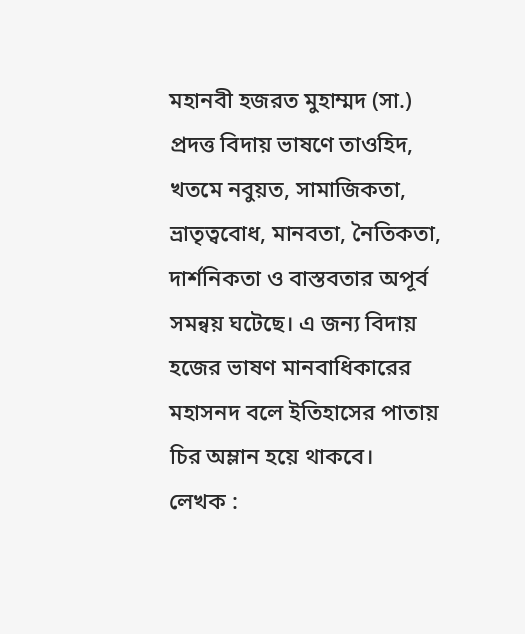মহানবী হজরত মুহাম্মদ (সা.) প্রদত্ত বিদায় ভাষণে তাওহিদ, খতমে নবুয়ত, সামাজিকতা, ভ্রাতৃত্ববোধ, মানবতা, নৈতিকতা, দার্শনিকতা ও বাস্তবতার অপূর্ব সমন্বয় ঘটেছে। এ জন্য বিদায় হজের ভাষণ মানবাধিকারের মহাসনদ বলে ইতিহাসের পাতায় চির অম্লান হয়ে থাকবে।
লেখক :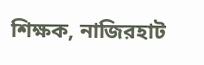শিক্ষক, নাজিরহাট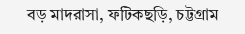বড় মাদরাসা, ফটিকছড়ি, চট্টগ্রাম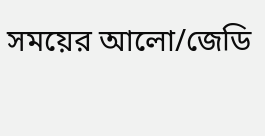সময়ের আলো/জেডি